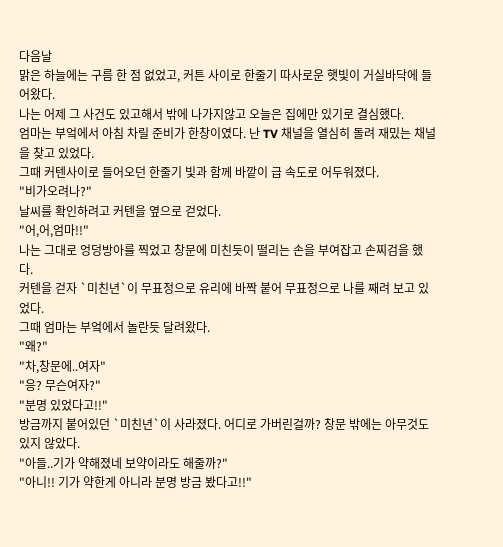다음날
맑은 하늘에는 구름 한 점 없었고, 커튼 사이로 한줄기 따사로운 햇빛이 거실바닥에 들어왔다.
나는 어제 그 사건도 있고해서 밖에 나가지않고 오늘은 집에만 있기로 결심했다.
엄마는 부엌에서 아침 차릴 준비가 한창이였다. 난 TV 채널을 열심히 돌려 재밌는 채널을 찾고 있었다.
그때 커텐사이로 들어오던 한줄기 빛과 함께 바깥이 급 속도로 어두워졌다.
"비가오려나?"
날씨를 확인하려고 커텐을 옆으로 걷었다.
"어,어,엄마!!"
나는 그대로 엉덩방아를 찍었고 창문에 미친듯이 떨리는 손을 부여잡고 손찌검을 했다.
커텐을 걷자 `미친년`이 무표정으로 유리에 바짝 붙어 무표정으로 나를 째려 보고 있었다.
그때 엄마는 부엌에서 놀란듯 달려왔다.
"왜?"
"차,창문에..여자"
"응? 무슨여자?"
"분명 있었다고!!"
방금까지 붙어있던 `미친년`이 사라졌다. 어디로 가버린걸까? 창문 밖에는 아무것도 있지 않았다.
"아들..기가 약해졌네 보약이라도 해줄까?"
"아니!! 기가 약한게 아니라 분명 방금 봤다고!!"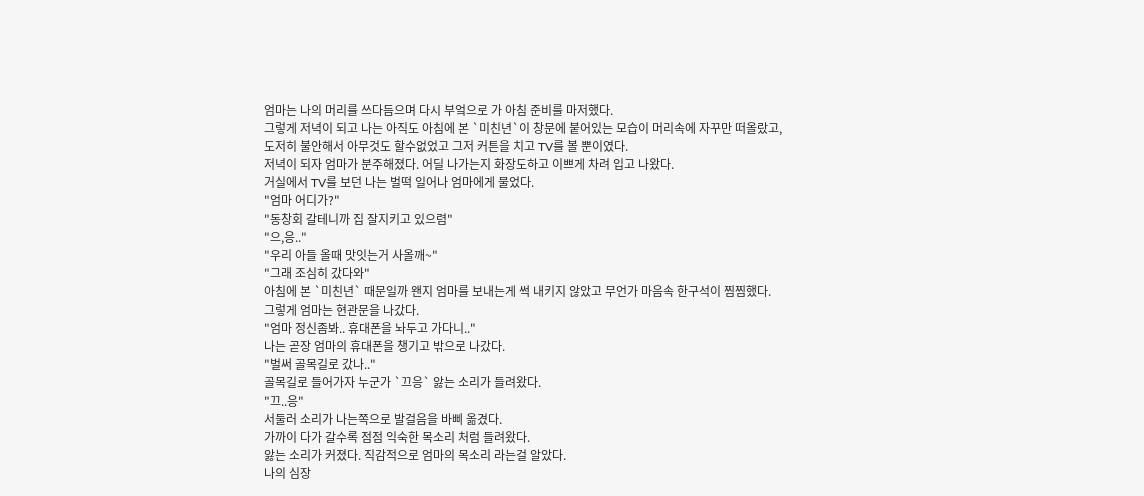엄마는 나의 머리를 쓰다듬으며 다시 부엌으로 가 아침 준비를 마저했다.
그렇게 저녁이 되고 나는 아직도 아침에 본 `미친년`이 창문에 붙어있는 모습이 머리속에 자꾸만 떠올랐고,
도저히 불안해서 아무것도 할수없었고 그저 커튼을 치고 TV를 볼 뿐이였다.
저녁이 되자 엄마가 분주해졌다. 어딜 나가는지 화장도하고 이쁘게 차려 입고 나왔다.
거실에서 TV를 보던 나는 벌떡 일어나 엄마에게 물었다.
"엄마 어디가?"
"동창회 갈테니까 집 잘지키고 있으렴"
"으,응.."
"우리 아들 올때 맛잇는거 사올깨~"
"그래 조심히 갔다와"
아침에 본 `미친년` 때문일까 왠지 엄마를 보내는게 썩 내키지 않았고 무언가 마음속 한구석이 찜찜했다.
그렇게 엄마는 현관문을 나갔다.
"엄마 정신좀봐.. 휴대폰을 놔두고 가다니.."
나는 곧장 엄마의 휴대폰을 챙기고 밖으로 나갔다.
"벌써 골목길로 갔나.."
골목길로 들어가자 누군가 `끄응` 앓는 소리가 들려왔다.
"끄..응"
서둘러 소리가 나는쪽으로 발걸음을 바삐 옮겼다.
가까이 다가 갈수록 점점 익숙한 목소리 처럼 들려왔다.
앓는 소리가 커졌다. 직감적으로 엄마의 목소리 라는걸 알았다.
나의 심장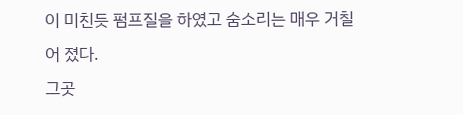이 미친듯 펌프질을 하였고 숨소리는 매우 거칠어 졌다.
그곳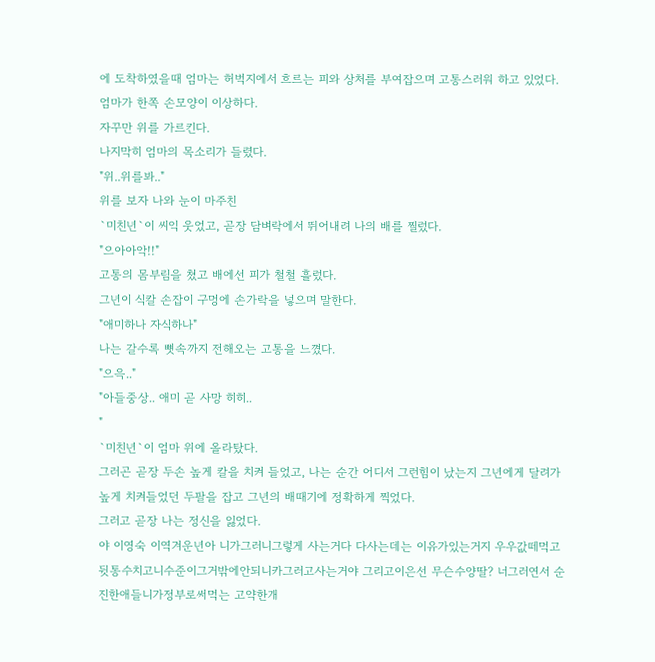에 도착하였을때 엄마는 허벅지에서 흐르는 피와 상처를 부여잡으며 고통스러워 하고 있었다.
엄마가 한쪽 손모양이 이상하다.
자꾸만 위를 가르킨다.
나지막히 엄마의 목소리가 들렸다.
"위..위를봐.."
위를 보자 나와 눈이 마주친
`미친년`이 씨익 웃었고, 곧장 담벼락에서 뛰어내려 나의 배를 찔렀다.
"으아아악!!"
고통의 몸부림을 쳤고 배에선 피가 철철 흘렀다.
그년이 식칼 손잡이 구멍에 손가락을 넣으며 말한다.
"애미하나 자식하나"
나는 갈수록 뼛속까지 전해오는 고통을 느꼈다.
"으윽.."
"아들중상.. 애미 곧 사망 히히..
"
`미친년`이 엄마 위에 올라탔다.
그러곤 곧장 두손 높게 칼을 치켜 들었고, 나는 순간 어디서 그런힘이 났는지 그년에게 달려가
높게 치켜들었던 두팔을 잡고 그년의 배때기에 정확하게 찍었다.
그러고 곧장 나는 정신을 잃었다.
야 이영숙 이역겨운년아 니가그러니그렇게 사는거다 다사는데는 이유가있는거지 우우값떼먹고 뒷통수치고니수준이그거밖에안되니카그러고사는거야 그리고이은선 무슨수양딸? 너그러연서 순진한애들니가정부로써먹는 고약한개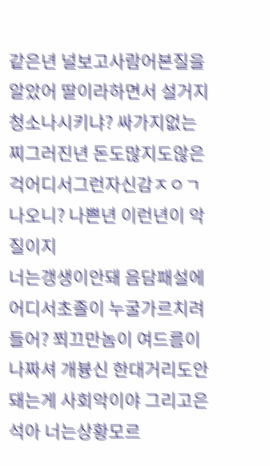같은년 널보고사람어본질을알았어 딸이라하면서 설거지 청소나시키냐? 싸가지없는찌그러진년 돈도많지도않은걱어디서그런자신감ㅈㅇㄱ나오니? 나쁜년 이런년이 악질이지
너는갱생이안돼 음담패설에 어디서초졸이 누굴가르치려들어? 쬐끄만놈이 여드름이나짜셔 개븅신 한대거리도안돼는게 사회악이야 그리고은석아 너는상황모르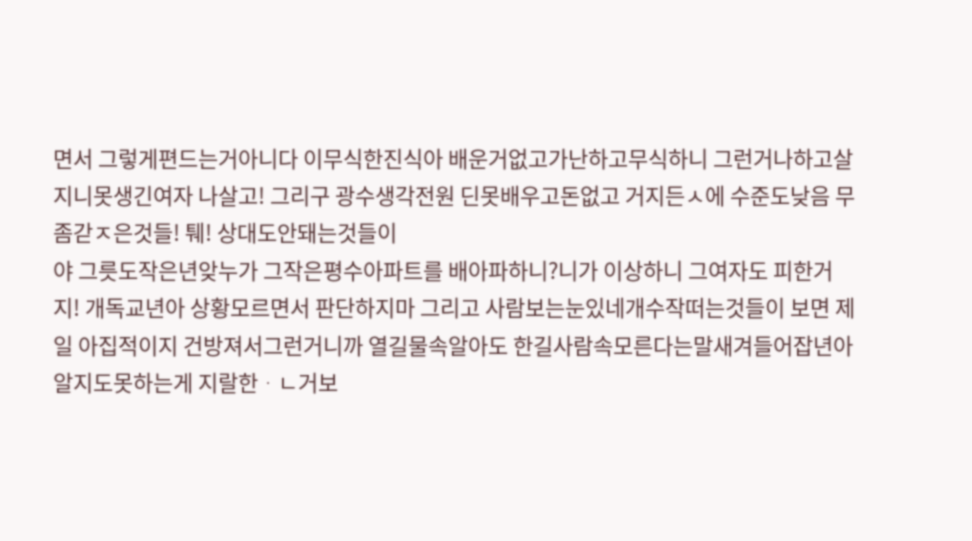면서 그렇게편드는거아니다 이무식한진식아 배운거없고가난하고무식하니 그런거나하고살지니못생긴여자 나살고! 그리구 광수생각전원 딘못배우고돈없고 거지든ㅅ에 수준도낮음 무좀갇ㅈ은것들! 퉤! 상대도안돼는것들이
야 그릇도작은년앚누가 그작은평수아파트를 배아파하니?니가 이상하니 그여자도 피한거지! 개독교년아 상황모르면서 판단하지마 그리고 사람보는눈있네개수작떠는것들이 보면 제일 아집적이지 건방져서그런거니까 열길물속알아도 한길사람속모른다는말새겨들어잡년아 알지도못하는게 지랄한ᆞㄴ거보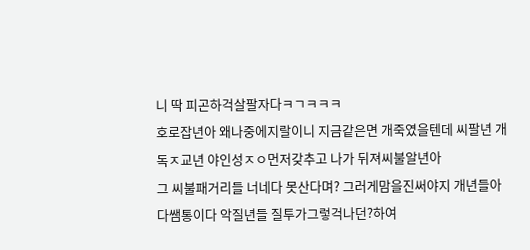니 딱 피곤하걱살팔자다ㅋㄱㅋㅋㅋ
호로잡년아 왜나중에지랄이니 지금같은면 개죽였을텐데 씨팔년 개독ㅈ교년 야인성ㅈㅇ먼저갖추고 나가 뒤져씨불알년아
그 씨불패거리들 너네다 못산다며? 그러게맘을진써야지 개년들아 다쌤통이다 악질년들 질투가그렇걱나던?하여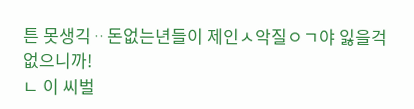튼 못생긱ᆢ돈없는년들이 제인ㅅ악질ㅇㄱ야 잃을걱없으니까!
ㄴ 이 씨벌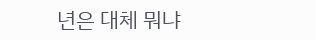년은 대체 뭐냐